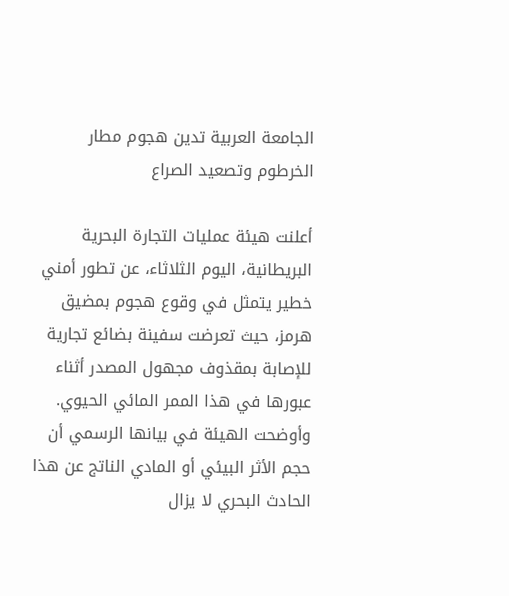الجامعة العربية تدين هجوم مطار الخرطوم وتصعيد الصراع

أعلنت هيئة عمليات التجارة البحرية البريطانية، اليوم الثلاثاء، عن تطور أمني خطير يتمثل في وقوع هجوم بمضيق هرمز، حيث تعرضت سفينة بضائع تجارية للإصابة بمقذوف مجهول المصدر أثناء عبورها في هذا الممر المائي الحيوي. وأوضحت الهيئة في بيانها الرسمي أن حجم الأثر البيئي أو المادي الناتج عن هذا الحادث البحري لا يزال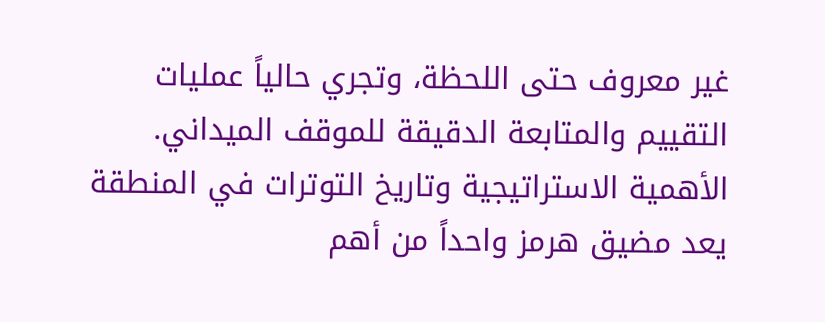غير معروف حتى اللحظة، وتجري حالياً عمليات التقييم والمتابعة الدقيقة للموقف الميداني.
الأهمية الاستراتيجية وتاريخ التوترات في المنطقة
يعد مضيق هرمز واحداً من أهم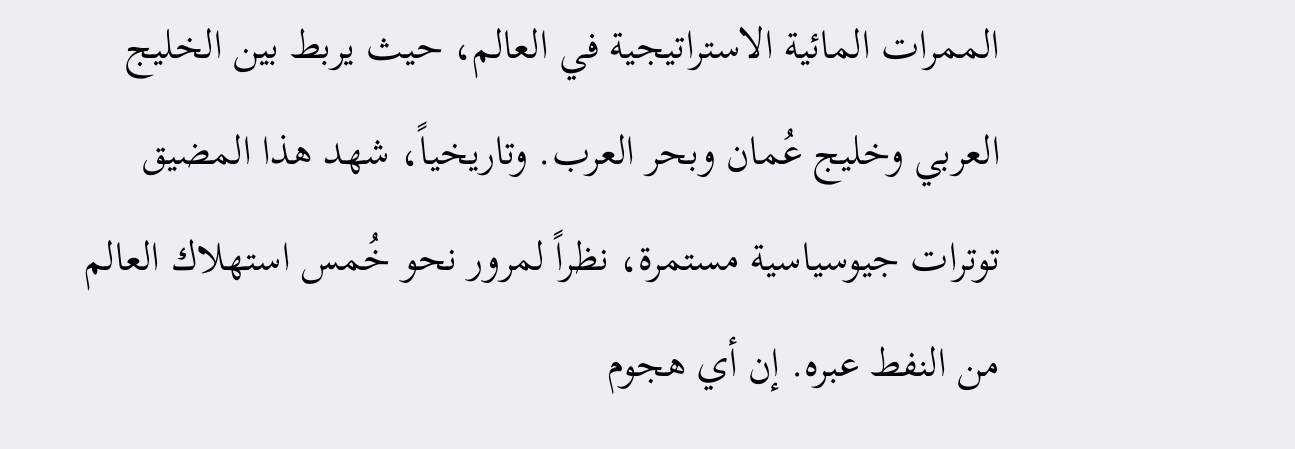الممرات المائية الاستراتيجية في العالم، حيث يربط بين الخليج العربي وخليج عُمان وبحر العرب. وتاريخياً، شهد هذا المضيق توترات جيوسياسية مستمرة، نظراً لمرور نحو خُمس استهلاك العالم من النفط عبره. إن أي هجوم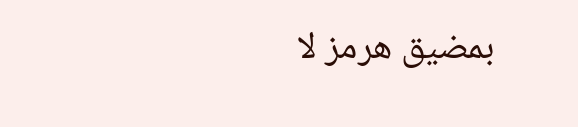بمضيق هرمز لا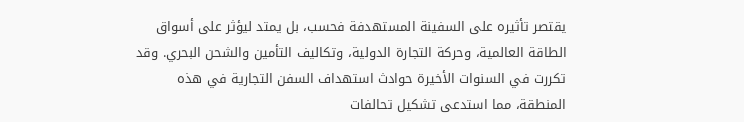يقتصر تأثيره على السفينة المستهدفة فحسب، بل يمتد ليؤثر على أسواق الطاقة العالمية، وحركة التجارة الدولية، وتكاليف التأمين والشحن البحري. وقد تكررت في السنوات الأخيرة حوادث استهداف السفن التجارية في هذه المنطقة، مما استدعى تشكيل تحالفات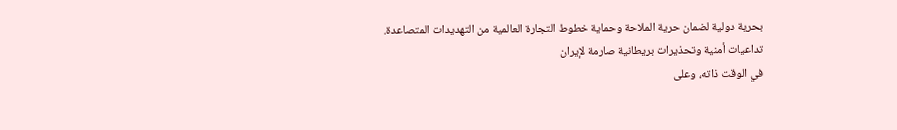بحرية دولية لضمان حرية الملاحة وحماية خطوط التجارة العالمية من التهديدات المتصاعدة.
تداعيات أمنية وتحذيرات بريطانية صارمة لإيران
في الوقت ذاته، وعلى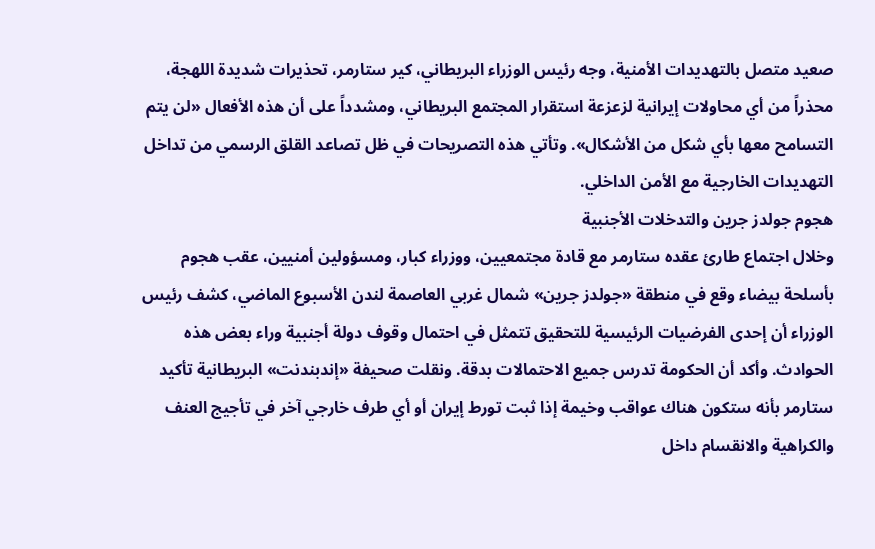صعيد متصل بالتهديدات الأمنية، وجه رئيس الوزراء البريطاني، كير ستارمر، تحذيرات شديدة اللهجة، محذراً من أي محاولات إيرانية لزعزعة استقرار المجتمع البريطاني، ومشدداً على أن هذه الأفعال «لن يتم التسامح معها بأي شكل من الأشكال». وتأتي هذه التصريحات في ظل تصاعد القلق الرسمي من تداخل التهديدات الخارجية مع الأمن الداخلي.
هجوم جولدز جرين والتدخلات الأجنبية
وخلال اجتماع طارئ عقده ستارمر مع قادة مجتمعيين، ووزراء كبار، ومسؤولين أمنيين، عقب هجوم بأسلحة بيضاء وقع في منطقة «جولدز جرين» شمال غربي العاصمة لندن الأسبوع الماضي، كشف رئيس الوزراء أن إحدى الفرضيات الرئيسية للتحقيق تتمثل في احتمال وقوف دولة أجنبية وراء بعض هذه الحوادث. وأكد أن الحكومة تدرس جميع الاحتمالات بدقة. ونقلت صحيفة «إندبندنت» البريطانية تأكيد ستارمر بأنه ستكون هناك عواقب وخيمة إذا ثبت تورط إيران أو أي طرف خارجي آخر في تأجيج العنف والكراهية والانقسام داخل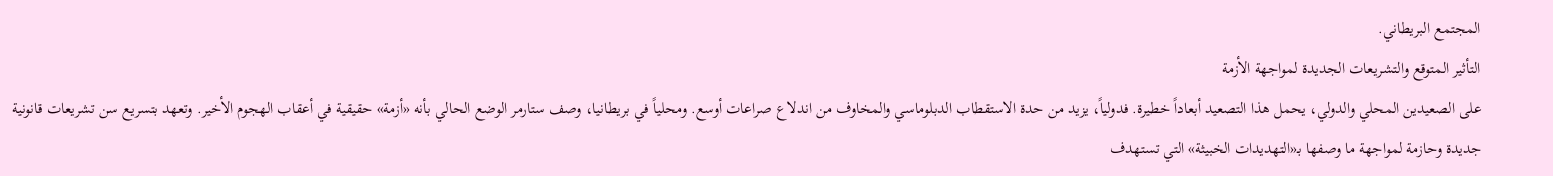المجتمع البريطاني.
التأثير المتوقع والتشريعات الجديدة لمواجهة الأزمة
على الصعيدين المحلي والدولي، يحمل هذا التصعيد أبعاداً خطيرة. فدولياً، يزيد من حدة الاستقطاب الدبلوماسي والمخاوف من اندلاع صراعات أوسع. ومحلياً في بريطانيا، وصف ستارمر الوضع الحالي بأنه «أزمة» حقيقية في أعقاب الهجوم الأخير. وتعهد بتسريع سن تشريعات قانونية جديدة وحازمة لمواجهة ما وصفها بـ«التهديدات الخبيثة» التي تستهدف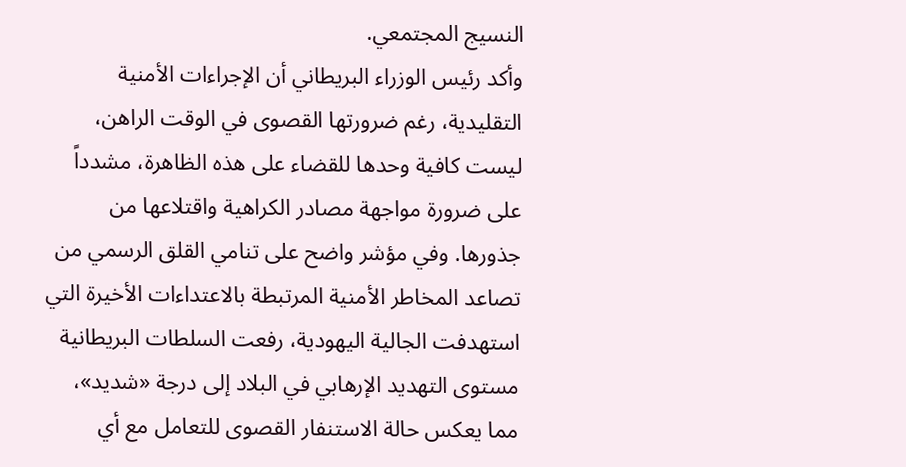النسيج المجتمعي.
وأكد رئيس الوزراء البريطاني أن الإجراءات الأمنية التقليدية، رغم ضرورتها القصوى في الوقت الراهن، ليست كافية وحدها للقضاء على هذه الظاهرة، مشدداً على ضرورة مواجهة مصادر الكراهية واقتلاعها من جذورها. وفي مؤشر واضح على تنامي القلق الرسمي من تصاعد المخاطر الأمنية المرتبطة بالاعتداءات الأخيرة التي استهدفت الجالية اليهودية، رفعت السلطات البريطانية مستوى التهديد الإرهابي في البلاد إلى درجة «شديد»، مما يعكس حالة الاستنفار القصوى للتعامل مع أي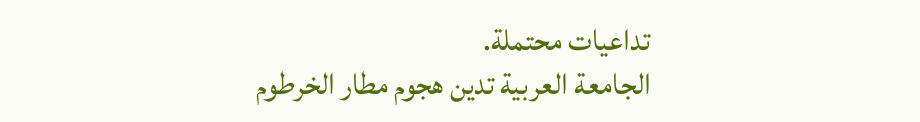تداعيات محتملة.
الجامعة العربية تدين هجوم مطار الخرطوم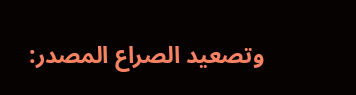وتصعيد الصراع المصدر: